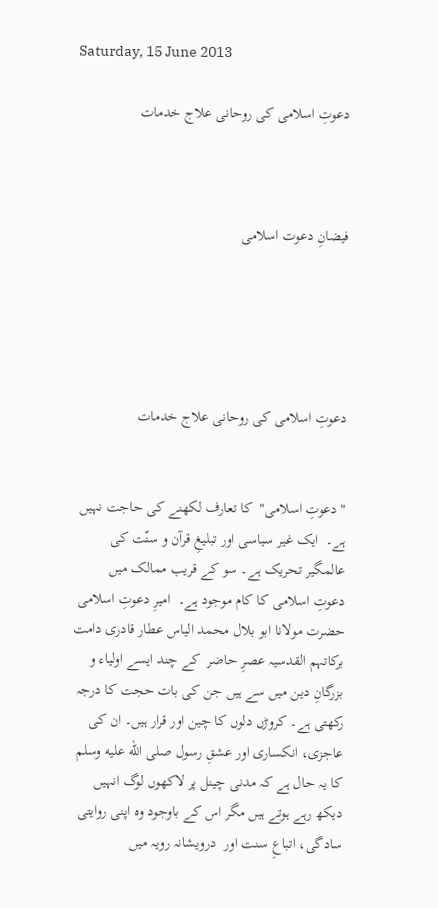Saturday, 15 June 2013

دعوتِ اسلامی کی روحانی علاج خدمات



فیضانِ دعوت اسلامی





دعوتِ اسلامی کی روحانی علاج خدمات


"دعوتِ اسلامی"  کا تعارف لکھنے کی حاجت نہیں ہے۔  ایک غیر سیاسی اور تبلیغِ قرآن و سنّت کی عالمگیر تحریک ہے۔ سو کے قریب ممالک میں  دعوتِ اسلامی کا کام موجود ہے۔  امیرِ دعوتِ اسلامی حضرت مولانا ابو بلال محمد الیاس عطار قادری دامت برکاتہم القدسیہ عصرِ حاضر  کے چند ایسے اولیاء و بزرگانِ دین میں سے ہیں جن کی بات حجت کا درجہ رکھتی ہے۔ کروڑں دلوں کا چین اور قرار ہیں۔ ان کی عاجزی، انکساری اور عشقِ رسول صلى الله عليه وسلم  کا یہ حال ہے کہ مدنی چینل پر لاکھوں لوگ انہیں دیکھ رہے ہوتے ہیں مگر اس کے باوجود وہ اپنی روایتی سادگی، اتباعِ سنت اور  درویشانہ رویہ میں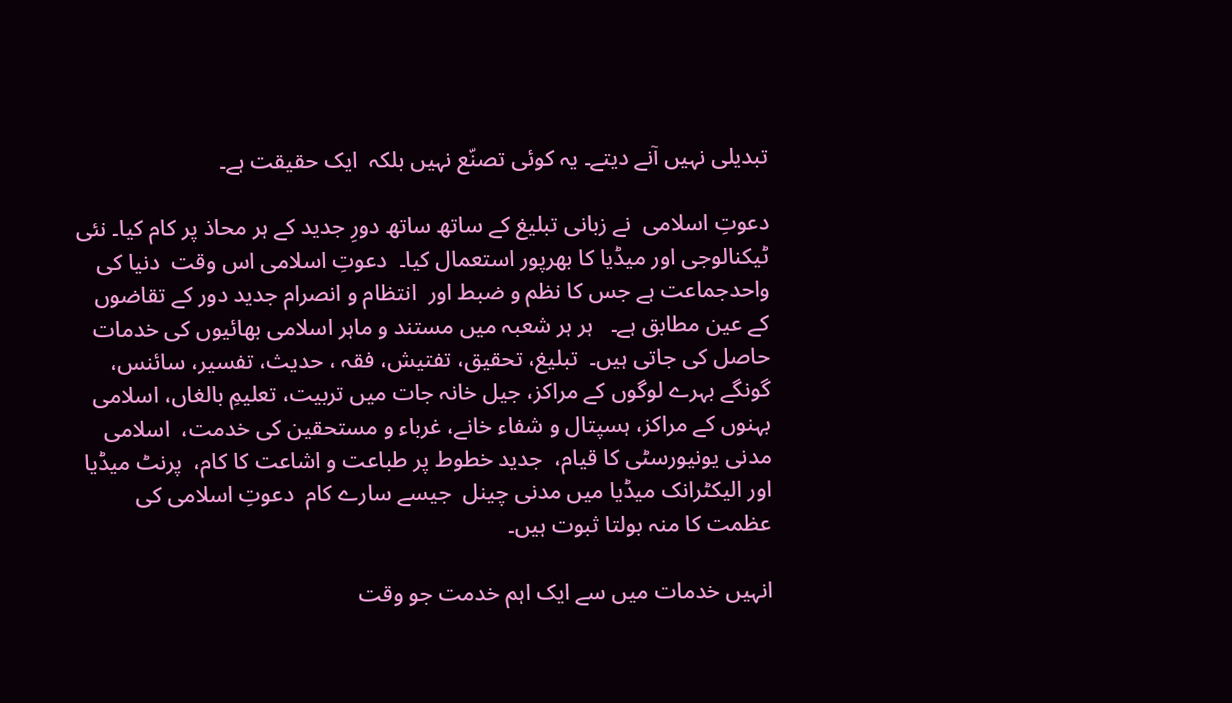تبدیلی نہیں آنے دیتے۔ یہ کوئی تصنّع نہیں بلکہ  ایک حقیقت ہے۔

دعوتِ اسلامی  نے زبانی تبلیغ کے ساتھ ساتھ دورِ جدید کے ہر محاذ پر کام کیا۔ نئی ٹیکنالوجی اور میڈیا کا بھرپور استعمال کیا۔  دعوتِ اسلامی اس وقت  دنیا کی واحدجماعت ہے جس کا نظم و ضبط اور  انتظام و انصرام جدید دور کے تقاضوں کے عین مطابق ہے۔   ہر ہر شعبہ میں مستند و ماہر اسلامی بھائیوں کی خدمات حاصل کی جاتی ہیں۔  تبلیغ، تحقیق، تفتیش، فقہ ، حدیث، تفسیر، سائنس، گونگے بہرے لوگوں کے مراکز، جیل خانہ جات میں تربیت، تعلیمِ بالغاں، اسلامی بہنوں کے مراکز، ہسپتال و شفاء خانے، غرباء و مستحقین کی خدمت،  اسلامی  مدنی یونیورسٹی کا قیام،  جدید خطوط پر طباعت و اشاعت کا کام،  پرنٹ میڈیا اور الیکٹرانک میڈیا میں مدنی چینل  جیسے سارے کام  دعوتِ اسلامی کی عظمت کا منہ بولتا ثبوت ہیں۔

انہیں خدمات میں سے ایک اہم خدمت جو وقت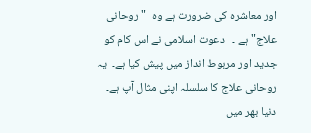اور معاشرہ کی ضرورت ہے وہ  "روحانی علاج" ہے ۔   دعوت اسلامی نے اس کام کو جدید اور مربوط انداز میں پیش کیا ہے۔  یہ روحانی علاج کا سلسلہ اپنی مثال آپ ہے۔  دنیا بھر میں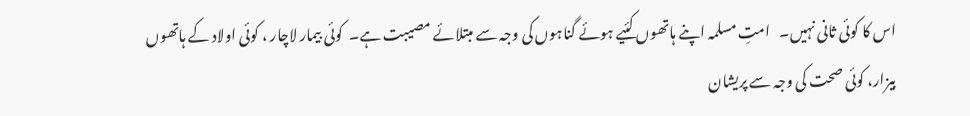اس کا کوئی ثانی نہیں۔   امتِ مسلمہ اپنے ہاتھوں کئیے ہوئے گناہوں کی وجہ سے مبتلائے مصیبت ہے۔  کوئی بیمار لاچار ، کوئی اولاد کے ہاتھوں بیزار، کوئی صحت کی وجہ سے پریشان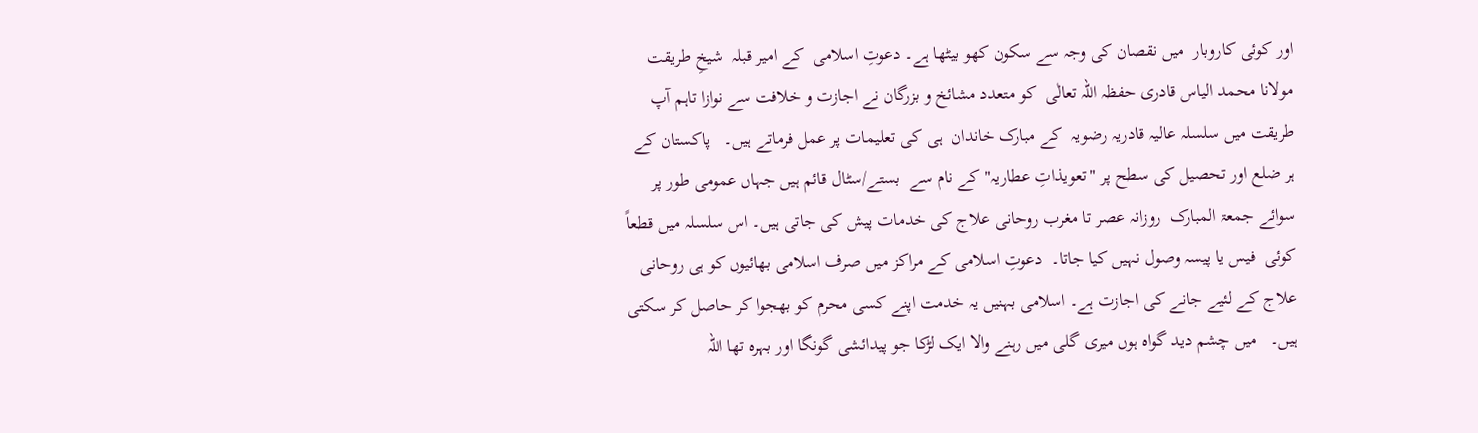اور کوئی کاروبار  میں نقصان کی وجہ سے سکون کھو بیٹھا ہے۔ دعوتِ اسلامی  کے امیر قبلہ  شیخِ طریقت مولانا محمد الیاس قادری حفظہ اللہ تعالٰی  کو متعدد مشائخ و بزرگان نے اجازت و خلافت سے نوازا تاہم آپ طریقت میں سلسلہ عالیہ قادریہ رضویہ  کے مبارک خاندان  ہی کی تعلیمات پر عمل فرماتے ہیں۔   پاکستان کے ہر ضلع اور تحصیل کی سطح پر "تعویذاتِ عطاریہ" کے نام سے  بستے/سٹال قائم ہیں جہاں عمومی طور پر  سوائے جمعۃ المبارک  روزانہ عصر تا مغرب روحانی علاج کی خدمات پیش کی جاتی ہیں۔ اس سلسلہ میں قطعاً کوئی  فیس یا پیسہ وصول نہیں کیا جاتا۔  دعوتِ اسلامی کے مراکز میں صرف اسلامی بھائیوں کو ہی روحانی علاج کے لئیے جانے کی اجازت ہے۔ اسلامی بہنیں یہ خدمت اپنے کسی محرم کو بھجوا کر حاصل کر سکتی ہیں۔   میں چشم دید گواہ ہوں میری گلی میں رہنے والا ایک لڑکا جو پیدائشی گونگا اور بہرہ تھا اللہ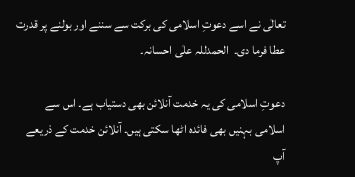تعالٰی نے اسے دعوتِ اسلامی کی برکت سے سننے اور بولنے پر قدرت عطا فرما دی۔  الحمدللہ علٰی احسانہ۔

دعوتِ اسلامی کی یہ خدمت آنلائن بھی دستیاب ہے۔ اس سے اسلامی بہنیں بھی فائدہ اٹھا سکتی ہیں۔ آنلائن خدمت کے ذریعے آپ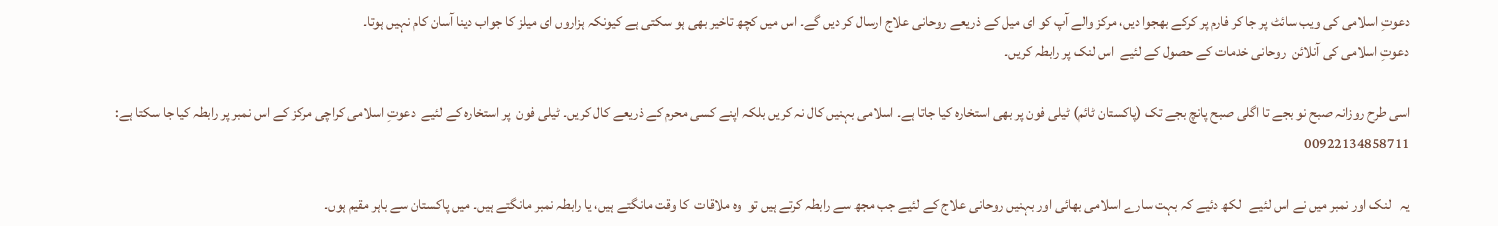دعوتِ اسلامی کی ویب سائٹ پر جا کر فارم پر کرکے بھجوا دیں، مرکز والے آپ کو ای میل کے ذریعے روحانی علاج ارسال کر دیں گے۔ اس میں کچھ تاخیر بھی ہو سکتی ہے کیونکہ ہزاروں ای میلز کا جواب دینا آسان کام نہیں ہوتا۔
دعوتِ اسلامی کی آنلائن  روحانی خدمات کے حصول کے لئیے  اس لنک پر رابطہ کریں۔

اسی طرح روزانہ صبح نو بجے تا اگلی صبح پانچ بجے تک (پاکستان ٹائم) ٹیلی فون پر بھی استخارہ کیا جاتا ہے۔ اسلامی بہنیں کال نہ کریں بلکہ اپنے کسی محرم کے ذریعے کال کریں۔ ٹیلی فون  پر استخارہ کے لئیے  دعوتِ اسلامی کراچی مرکز کے اس نمبر پر رابطہ کیا جا سکتا ہے: 00922134858711

یہ   لنک اور نمبر میں نے اس لئیے   لکھ دئیے کہ بہت سارے اسلامی بھائی اور بہنیں روحانی علاج کے لئیے جب مجھ سے رابطہ کرتے ہیں تو  وہ ملاقات  کا وقت مانگتے ہیں، یا رابطہ نمبر مانگتے ہیں۔ میں پاکستان سے باہر مقیم ہوں۔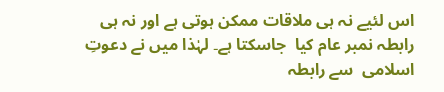اس لئیے نہ ہی ملاقات ممکن ہوتی ہے اور نہ ہی رابطہ نمبر عام کیا  جاسکتا ہے۔ لہٰذا میں نے دعوتِ اسلامی  سے رابطہ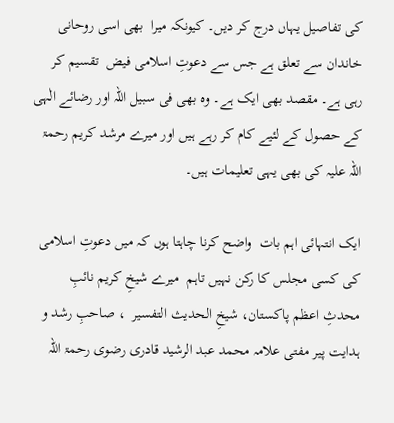کی تفاصیل یہاں درج کر دیں۔ کیونکہ میرا  بھی اسی روحانی خاندان سے تعلق ہے جس سے دعوتِ اسلامی فیض  تقسیم کر رہی ہے۔ مقصد بھی ایک ہے۔ وہ بھی فی سبیل اللہ اور رضائے الٰہی کے حصول کے لئیے کام کر رہے ہیں اور میرے مرشد کریم رحمۃ اللہ علیہ کی بھی یہی تعلیمات ہیں۔

ایک انتہائی اہم بات  واضح کرنا چاہتا ہوں کہ میں دعوتِ اسلامی کی کسی مجلس کا رکن نہیں تاہم  میرے شیخِ کریم نائبِ محدثِ اعظم پاکستان، شیخِ الحدیث التفسیر  ، صاحبِ رشد و ہدایت پیر مفتی علامہ محمد عبد الرشید قادری رضوی رحمۃ اللہ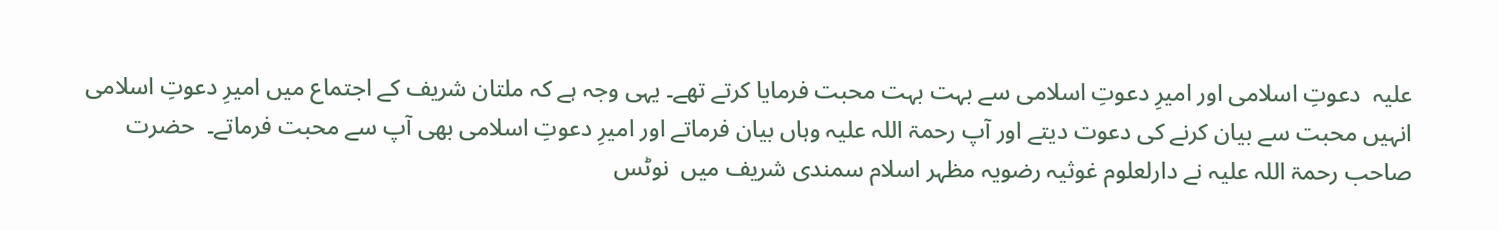علیہ  دعوتِ اسلامی اور امیرِ دعوتِ اسلامی سے بہت بہت محبت فرمایا کرتے تھے۔ یہی وجہ ہے کہ ملتان شریف کے اجتماع میں امیرِ دعوتِ اسلامی  انہیں محبت سے بیان کرنے کی دعوت دیتے اور آپ رحمۃ اللہ علیہ وہاں بیان فرماتے اور امیرِ دعوتِ اسلامی بھی آپ سے محبت فرماتے۔  حضرت صاحب رحمۃ اللہ علیہ نے دارلعلوم غوثیہ رضویہ مظہر اسلام سمندی شریف میں  نوٹس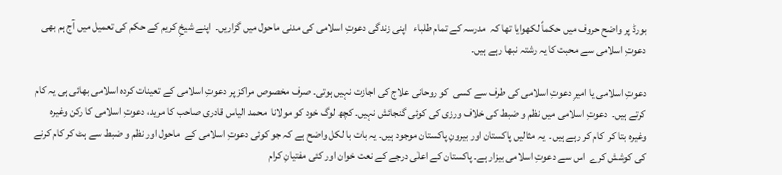بورڈ پر واضح حروف میں حکماً لکھوایا تھا کہ  مدرسہ کے تمام طلباء   اپنی زندگی دعوتِ اسلامی کی مدنی ماحول میں گزاریں۔  اپنے شیخِ کریم کے حکم کی تعمیل میں آج ہم بھی دعوتِ اسلامی سے محبت کا یہ رشتہ نبھا رہے ہیں۔

دعوتِ اسلامی یا امیرِ دعوتِ اسلامی کی طرف سے کسی  کو روحانی علاج کی اجازت نہیں ہوتی۔ صرف مخصوص مراکز پر دعوتِ اسلامی کے تعینات کردہ اسلامی بھائی ہی یہ کام کرتے ہیں۔  دعوتِ اسلامی میں نظم و ضبط کی خلاف ورزی کی کوئی گنجائش نہیں۔ کچھ لوگ خود کو مولانا  محمد الیاس قادری صاحب کا مرید، دعوتِ اسلامی کا رکن وغیرہ وغیرہ بتا کر  کام کر رہے ہیں۔  یہ مثالیں پاکستان اور بیرونِ پاکستان موجود ہیں۔ یہ بات با لکل واضح ہے کہ جو کوئی دعوتِ اسلامی کے  ماحول اور نظم و ضبط سے ہٹ کر کام کرنے کی کوشش کرے  اس سے دعوتِ اسلامی بیزار ہے۔ پاکستان کے اعلٰی درجے کے نعت خوان اور کئی مفتیانِ کرام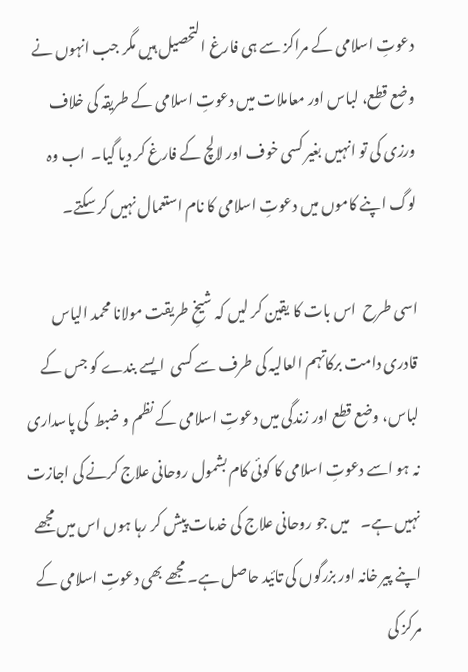دعوتِ اسلامی کے مراکز سے ہی فارغ التحصیل ہیں مگر جب انہوں نے وضع قطع، لباس اور معاملات میں دعوتِ اسلامی کے طریقہ کی خلاف ورزی کی تو انہیں بغیر کسی خوف اور لالچ کے فارغ کر دیا گیا۔  اب وہ لوگ اپنے کاموں میں دعوتِ اسلامی کا نام استعمال نہیں کر سکتے۔

اسی طرح  اس بات کا یقین کر لیں کہ شیخِ طریقت مولانا محمد الیاس قادری دامت برکاتہم العالیہ کی طرف سے کسی  ایسے بندے کو جس کے لباس، وضع قطع اور زندگی میں دعوتِ اسلامی کے نظم و ضبط  کی پاسداری نہ ہو اسے دعوتِ اسلامی کا کوئی کام بشمول روحانی علاج کرنے کی اجازت نہیں ہے۔    میں جو روحانی علاج کی خدمات پیش کر رہا ہوں اس میں مجھے اپنے پیر خانہ اور بزرگوں کی تائید حاصل ہے۔ مجھے بھی دعوتِ اسلامی کے مرکز کی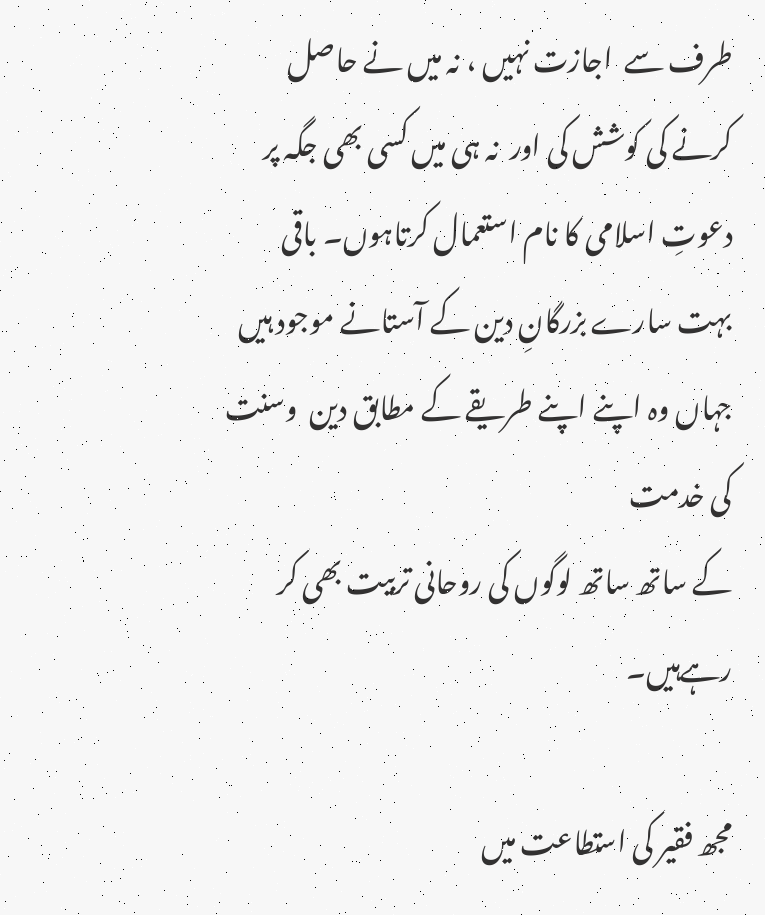طرف سے  اجازت نہیں ، نہ میں نے حاصل کرنے کی کوشش کی اور  نہ ہی میں کسی بھی جگہ پر دعوتِ اسلامی کا نام استعمال کرتاہوں۔ باقی  بہت سارے بزرگانِ دین کے آستانے موجود ہیں جہاں وہ اپنے اپنے طریقے کے مطابق دین  وسنت کی خدمت
کے ساتھ ساتھ لوگوں کی روحانی تربیت بھی کر رہےہیں۔

مجھ فقیر کی استطاعت میں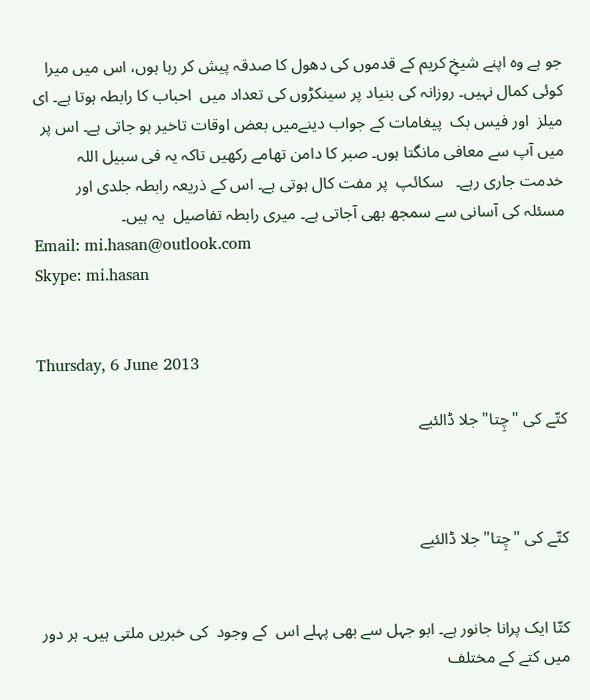جو ہے وہ اپنے شیخِ کریم کے قدموں کی دھول کا صدقہ پیش کر رہا ہوں، اس میں میرا کوئی کمال نہیں۔ روزانہ کی بنیاد پر سینکڑوں کی تعداد میں  احباب کا رابطہ ہوتا ہے۔ ای میلز  اور فیس بک  پیغامات کے جواب دینےمیں بعض اوقات تاخیر ہو جاتی ہے۔ اس پر میں آپ سے معافی مانگتا ہوں۔ صبر کا دامن تھامے رکھیں تاکہ یہ فی سبیل اللہ خدمت جاری رہے۔   سکائپ  پر مفت کال ہوتی ہے۔ اس کے ذریعہ رابطہ جلدی اور مسئلہ کی آسانی سے سمجھ بھی آجاتی ہے۔ میری رابطہ تفاصیل  یہ ہیں۔
Email: mi.hasan@outlook.com
Skype: mi.hasan


Thursday, 6 June 2013

کتّے کی "چِتا" جلا ڈالئیے



کتّے کی "چِتا" جلا ڈالئیے


کتّا ایک پرانا جانور ہے۔ ابو جہل سے بھی پہلے اس  کے وجود  کی خبریں ملتی ہیں۔ ہر دور میں کتے کے مختلف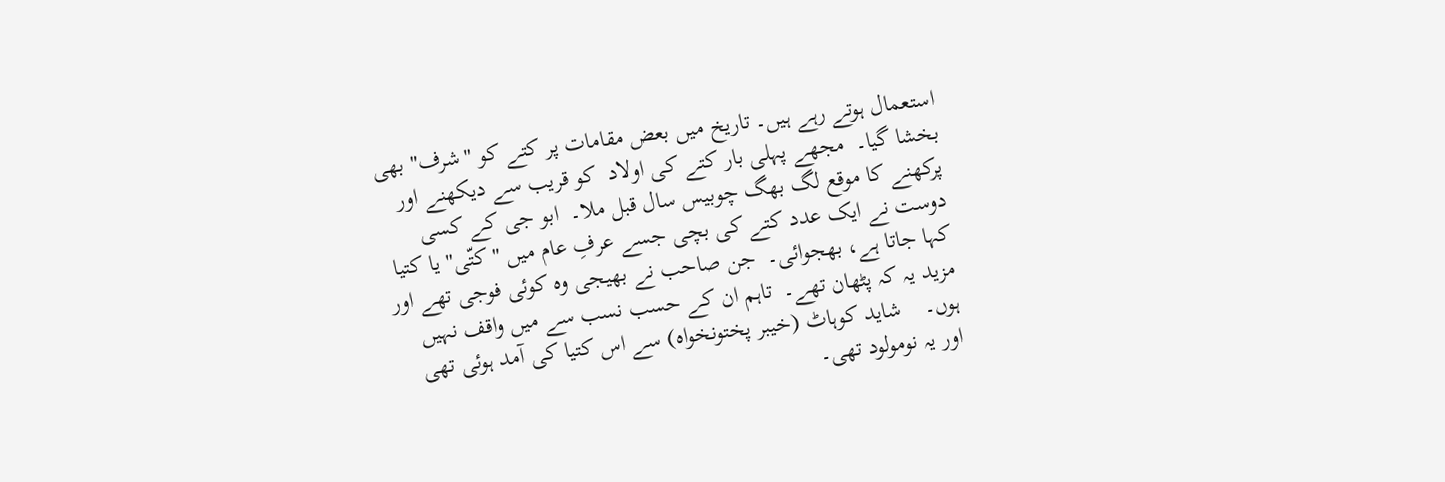استعمال ہوتے رہے ہیں۔ تاریخ میں بعض مقامات پر کتے کو "شرف" بھی بخشا گیا۔  مجھے پہلی بار کتے کی اولاد  کو قریب سے دیکھنے اور پرکھنے کا موقع لگ بھگ چوبیس سال قبل ملا۔  ابو جی کے کسی دوست نے ایک عدد کتے کی بچی جسے عرفِ عام میں "کتّی" یا کتیا کہا جاتا ہے، بھجوائی۔  جن صاحب نے بھیجی وہ کوئی فوجی تھے اور مزید یہ کہ پٹھان تھے۔  تاہم ان کے حسب نسب سے میں واقف نہیں ہوں۔    شاید کوہاٹ (خیبر پختونخواہ) سے اس کتیا کی آمد ہوئی تھی اور یہ نومولود تھی۔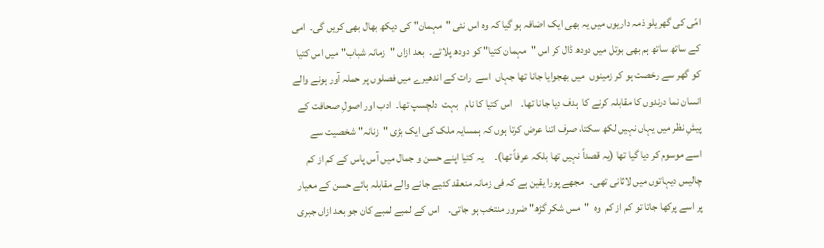امّی کی گھریلو ذمہ داریوں میں یہ بھی ایک اضافہ ہو گیا کہ وہ اس نئی "مہمان" کی دیکھ بھال بھی کریں گی۔  امی کے ساتھ ساتھ ہم بھی بوتل میں دودھ ڈال کر اس "مہمان کتیا" کو دودھ پلاتے۔  بعد ازاں "زمانہ شباب" میں اس کتیا کو گھر سے رخصت ہو کر زمینوں  میں بھجوایا جانا تھا جہاں  اسے  رات کے اندھیرے میں فصلوں پر حملہ آور ہونے والے  انسان نما درندوں کا مقابلہ کرنے کا  ہدف دیا جانا تھا۔    اس کتیا کا نام   بہت  دلچسپ تھا۔  ادب اور اصولِ صحافت کے پیشِ نظر میں یہاں نہیں لکھ سکتا، صرف اتنا عرض کرتا ہوں کہ ہمسایہ ملک کی ایک بڑی "زنانہ" شخصیت سے اسے موسوم کر دیا گیا تھا (یہ قصداً نہیں تھا بلکہ عرفاً تھا)۔     یہ کتیا اپنے حسن و جمال میں آس پاس کے کم از کم چالیس دیہاتوں میں لاثانی تھی۔   مجھے پورا یقین ہے کہ فی زمانہ منعقد کئیے جانے والے مقابلہ ہائے حسن کے معیار پر اسے پرکھا جاتا تو کم از کم  وہ  "مس شکر گڑھ" ضرور منتخب ہو جاتی۔    اس کے لمبے لمبے کان جو بعد ازاں جبری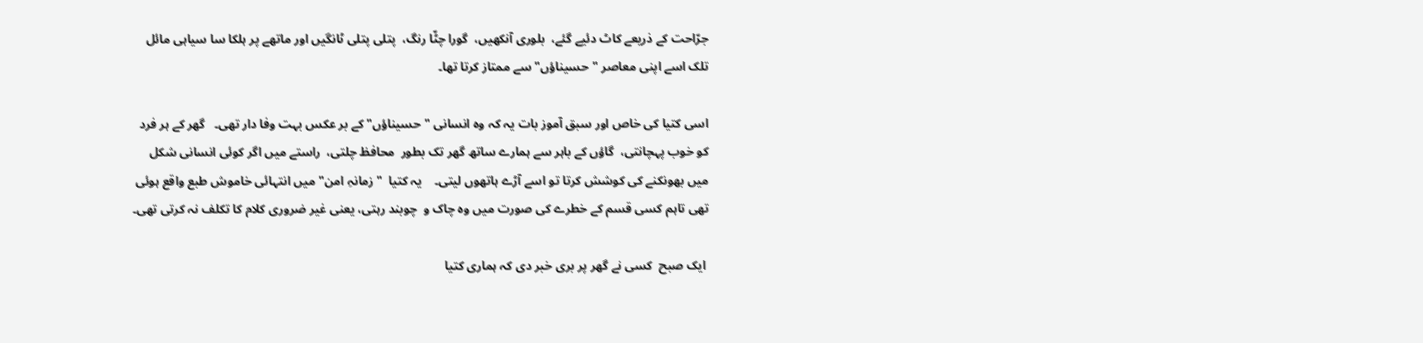جرّاحت کے ذریعے کاٹ دئیے گئے،  بلوری آنکھیں،  گورا چٹّا رنگ،  پتلی پتلی ٹانگیں اور ماتھے پر ہلکا سا سیاہی مائل   تلک اسے اپنی معاصر "حسیناؤں" سے ممتاز کرتا تھا۔

اسی کتیا کی خاص اور سبق آموز بات یہ کہ وہ انسانی "حسیناؤں" کے بر عکس بہت وفا دار تھی۔   گھر کے ہر فرد کو خوب پہچانتی،  گاؤں کے باہر سے ہمارے ساتھ گھر تک بطور  محافظ چلتی،  راستے میں اگر کوئی انسانی شکل میں بھونکنے کی کوشش کرتا تو اسے آڑے ہاتھوں لیتی۔    یہ کتیا  "زمانہِ امن" میں انتہائی خاموش طبع واقع ہوئی تھی تاہم کسی قسم کے خطرے کی صورت میں وہ چاک و  چوبند رہتی، یعنی غیر ضروری کلام کا تکلف نہ کرتی تھی۔

 ایک صبح  کسی نے گھر پر بری خبر دی کہ ہماری کتیا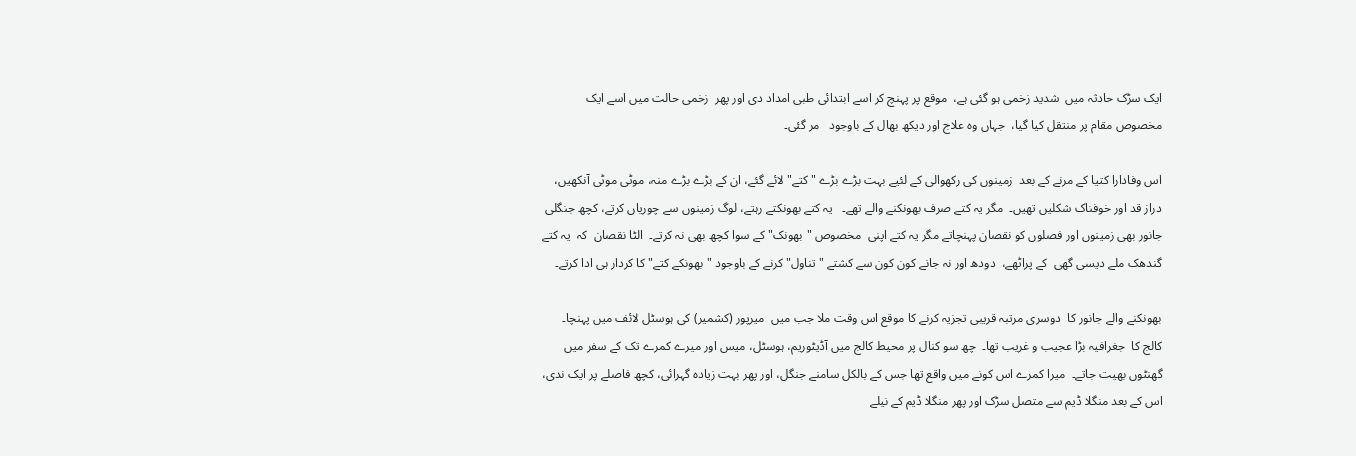ایک سڑک حادثہ میں  شدید زخمی ہو گئی ہے،  موقع پر پہنچ کر اسے ابتدائی طبی امداد دی اور پھر  زخمی حالت میں اسے ایک مخصوص مقام پر منتقل کیا گیا،  جہاں وہ علاج اور دیکھ بھال کے باوجود   مر گئی۔

اس وفادارا کتیا کے مرنے کے بعد  زمینوں کی رکھوالی کے لئیے بہت بڑے بڑے "کتے" لائے گئے، ان کے بڑے بڑے منہ، موٹی موٹی آنکھیں، دراز قد اور خوفناک شکلیں تھیں۔  مگر یہ کتے صرف بھونکنے والے تھے۔   یہ کتے بھونکتے رہتے، لوگ زمینوں سے چوریاں کرتے، کچھ جنگلی جانور بھی زمینوں اور فصلوں کو نقصان پہنچاتے مگر یہ کتے اپنی  مخصوص "بھونک" کے سوا کچھ بھی نہ کرتے۔  الٹا نقصان  کہ  یہ کتے گندھک ملے دیسی گھی  کے پراٹھے،  دودھ اور نہ جانے کون کون سے کشتے "تناول" کرنے کے باوجود "بھونکے کتے" کا کردار ہی ادا کرتے۔

بھونکنے والے جانور کا  دوسری مرتبہ قریبی تجزیہ کرنے کا موقع اس وقت ملا جب میں  میرپور (کشمیر) کی ہوسٹل لائف میں پہنچا۔   کالج کا  جغرافیہ بڑا عجیب و غریب تھا۔  چھ سو کنال پر محیط کالج میں آڈیٹوریم، ہوسٹل، میس اور میرے کمرے تک کے سفر میں گھنٹوں بھیت جاتے۔  میرا کمرے اس کونے میں واقع تھا جس کے بالکل سامنے جنگل، اور پھر بہت زیادہ گہرائی، کچھ فاصلے پر ایک ندی، اس کے بعد منگلا ڈیم سے متصل سڑک اور پھر منگلا ڈیم کے نیلے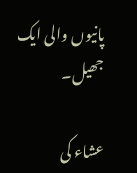پانیوں والی ایک جھیل۔

عشاء کی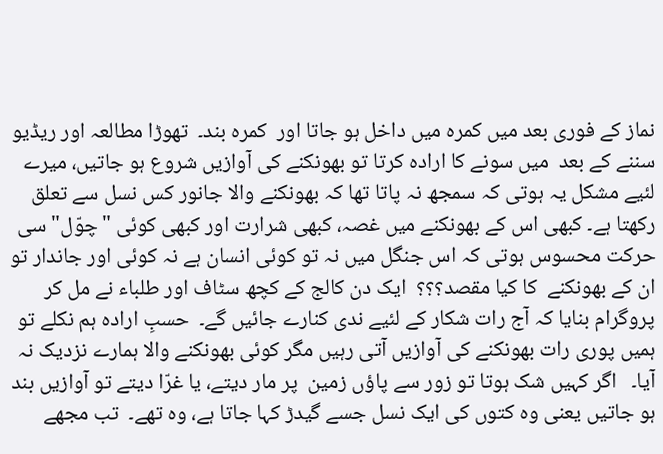نماز کے فوری بعد میں کمرہ میں داخل ہو جاتا اور  کمرہ بند۔  تھوڑا مطالعہ اور ریڈیو سننے کے بعد  میں سونے کا ارادہ کرتا تو بھونکنے کی آوازیں شروع ہو جاتیں، میرے لئیے مشکل یہ ہوتی کہ سمجھ نہ پاتا تھا کہ بھونکنے والا جانور کس نسل سے تعلق رکھتا ہے۔ کبھی اس کے بھونکنے میں غصہ، کبھی شرارت اور کبھی کوئی "چوّل" سی حرکت محسوس ہوتی کہ اس جنگل میں نہ تو کوئی انسان ہے نہ کوئی اور جاندار تو ان کے بھونکنے  کا کیا مقصد؟؟؟  ایک دن کالج کے کچھ سٹاف اور طلباء نے مل کر پروگرام بنایا کہ آج رات شکار کے لئیے ندی کنارے جائیں گے۔  حسبِ ارادہ ہم نکلے تو ہمیں پوری رات بھونکنے کی آوازیں آتی رہیں مگر کوئی بھونکنے والا ہمارے نزدیک نہ آیا۔   اگر کہیں شک ہوتا تو زور سے پاؤں زمین  پر مار دیتے، یا غرّا دیتے تو آوازیں بند ہو جاتیں یعنی وہ کتوں کی ایک نسل جسے گیدڑ کہا جاتا ہے، وہ تھے۔  تب مجھے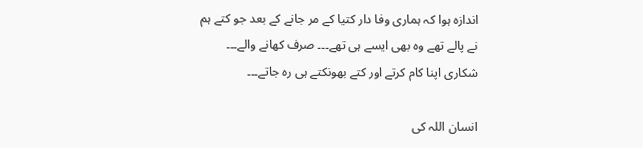اندازہ ہوا کہ ہماری وفا دار کتیا کے مر جانے کے بعد جو کتے ہم نے پالے تھے وہ بھی ایسے ہی تھے۔۔۔ صرف کھانے والے۔۔۔  شکاری اپنا کام کرتے اور کتے بھونکتے ہی رہ جاتے۔۔۔

انسان اللہ کی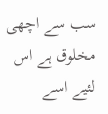سب سے اچھی مخلوق ہے اس لئیے اسے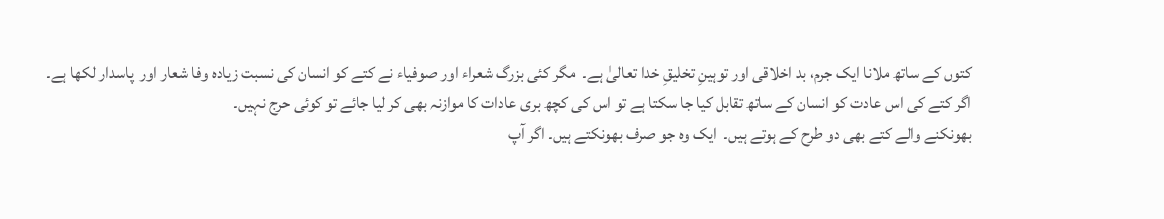کتوں کے ساتھ ملانا ایک جرم، بد اخلاقی اور توہینِ تخلیقِ خدا تعالیٰ ہے۔  مگر کئی بزرگ شعراء اور صوفیاء نے کتے کو انسان کی نسبت زیادہ وفا شعار اور  پاسدار لکھا ہے۔ اگر کتے کی اس عادت کو انسان کے ساتھ تقابل کیا جا سکتا ہے تو اس کی کچھ بری عادات کا موازنہ بھی کر لیا جائے تو کوئی حرج نہیں۔
بھونکنے والے کتے بھی دو طرح کے ہوتے ہیں۔  ایک وہ جو صرف بھونکتے ہیں۔ اگر آپ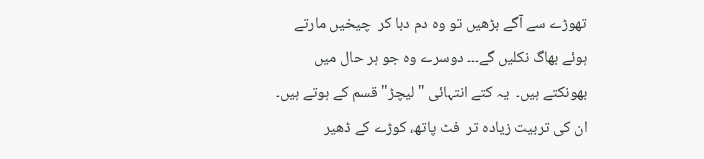تھوڑے سے آگے بڑھیں تو وہ دم دبا کر  چیخیں مارتے ہوئے بھاگ نکلیں گے۔۔۔ دوسرے وہ جو ہر حال میں بھونکتے ہیں۔  یہ کتے انتہائی "لیچڑ" قسم کے ہوتے ہیں۔  ان کی تربیت زیادہ تر  فٹ پاتھ، کوڑے کے ڈھیر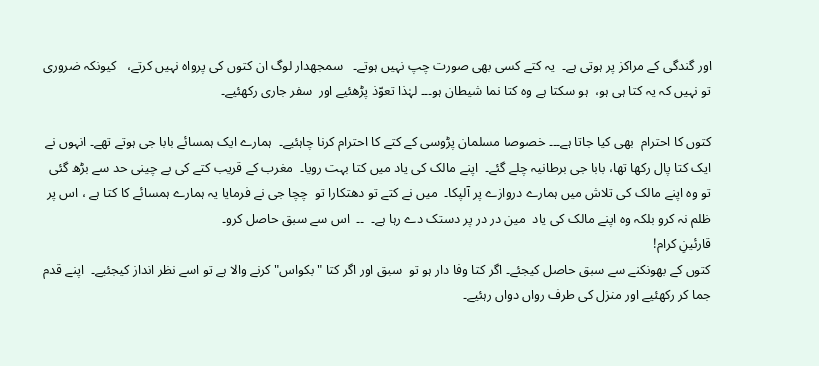اور گندگی کے مراکز پر ہوتی ہے۔  یہ کتے کسی بھی صورت چپ نہیں ہوتے۔   سمجھدار لوگ ان کتوں کی پرواہ نہیں کرتے،   کیونکہ ضروری تو نہیں کہ یہ کتا ہی ہو،  ہو سکتا ہے وہ کتا نما شیطان ہو۔۔۔ لہٰذا تعوّذ پڑھئیے اور  سفر جاری رکھئیے۔

کتوں کا احترام  بھی کیا جاتا ہے۔۔۔ خصوصا مسلمان پڑوسی کے کتے کا احترام کرنا چاہئیے۔  ہمارے ایک ہمسائے بابا جی ہوتے تھے۔ انہوں نے ایک کتا پال رکھا تھا، بابا جی برطانیہ چلے گئے۔  اپنے مالک کی یاد میں کتا بہت رویا۔  مغرب کے قریب کتے کی بے چینی حد سے بڑھ گئی تو وہ اپنے مالک کی تلاش میں ہمارے دروازے پر آلپکا۔  میں نے کتے تو دھتکارا تو  چچا جی نے فرمایا یہ ہمارے ہمسائے کا کتا ہے ، اس پر ظلم نہ کرو بلکہ وہ اپنے مالک کی یاد  مین در در پر دستک دے رہا ہے۔  ۔۔  اس سے سبق حاصل کرو۔
قارئینِ کرام!
کتوں کے بھونکنے سے سبق حاصل کیجئے۔ اگر کتا وفا دار ہو تو  سبق اور اگر کتا "بکواس" کرنے والا ہے تو اسے نظر انداز کیجئیے۔  اپنے قدم جما کر رکھئیے اور منزل کی طرف رواں دواں رہئیے۔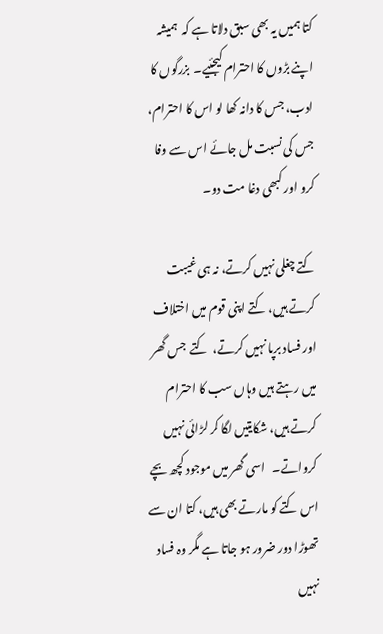کتا ہمیں یہ بھی سبق دلاتا ہے کہ  ہمیشہ اپنے بڑوں کا احترام کیجئیے۔  بزرگوں کا ادب، جس کا دانہ کھا لو اس کا احترام، جس کی نسبت مل جائے اس سے وفا کرو اور کبھی دغا مت دو۔

کتے چغلی نہیں کرتے، نہ ہی غیبت کرتے ہیں، کتے اپنی قوم میں اختلاف اور فساد برپا نہیں کرتے،  کتے  جس گھر میں رہتے ہیں وہاں سب کا احترام کرتے ہیں، شکایتیں لگا کر لڑائی نہیں کرواتے۔   اسی گھر میں موجود کچھ بچے اس کتے کو مارتے بھی ہیں، کتا ان سے تھوڑا دور ضرور ہو جاتا ہے مگر وہ فساد نہیں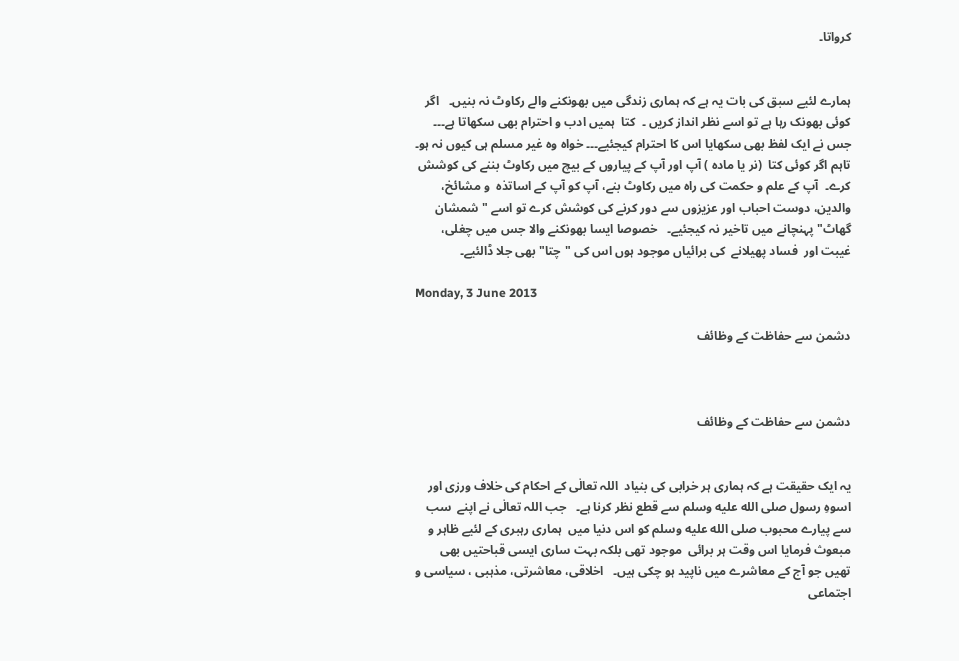کرواتا۔


ہمارے لئیے سبق کی بات یہ ہے کہ ہماری زندگی میں بھونکنے والے رکاوٹ نہ بنیں۔   اگر کوئی بھونک رہا ہے تو اسے نظر انداز کریں ۔  کتا  ہمیں ادب و احترام بھی سکھاتا ہے۔۔۔ جس نے ایک لفظ بھی سکھایا اس کا احترام کیجئیے۔۔۔ خواہ وہ غیر مسلم ہی کیوں نہ ہو۔    تاہم اگر کوئی کتا  (نر یا مادہ ) آپ اور آپ کے پیاروں کے بیچ میں رکاوٹ بننے کی کوشش کرے۔  آپ کے علم و حکمت کی راہ میں رکاوٹ بنے، آپ کو آپ کے اساتذہ  و مشائخ، والدین، دوست احباب اور عزیزوں سے دور کرنے کی کوشش کرے تو اسے "شمشان گھاٹ" پہنچانے میں تاخیر نہ کیجئیے۔   خصوصا ایسا بھونکنے والا جس میں چغلی، غیبت اور  فساد پھیلانے  کی برائیاں موجود ہوں اس کی "چتا" بھی جلا ڈالئیے۔

Monday, 3 June 2013

دشمن سے حفاظت کے وظائف



دشمن سے حفاظت کے وظائف


یہ ایک حقیقت ہے کہ ہماری ہر خرابی کی بنیاد  اللہ تعالٰی کے احکام کی خلاف ورزی اور  اسوہِ رسول صلى الله عليه وسلم سے قطع نظر کرنا ہے۔   جب اللہ تعالٰی نے اپنے  سب سے پیارے محبوب صلى الله عليه وسلم کو اس دنیا میں  ہماری رہبری کے لئیے ظاہر و مبعوث فرمایا اس وقت ہر برائی  موجود تھی بلکہ بہت ساری ایسی قباحتیں بھی تھیں جو آج کے معاشرے میں ناپید ہو چکی ہیں۔   اخلاقی، معاشرتی، مذہبی ، سیاسی و اجتماعی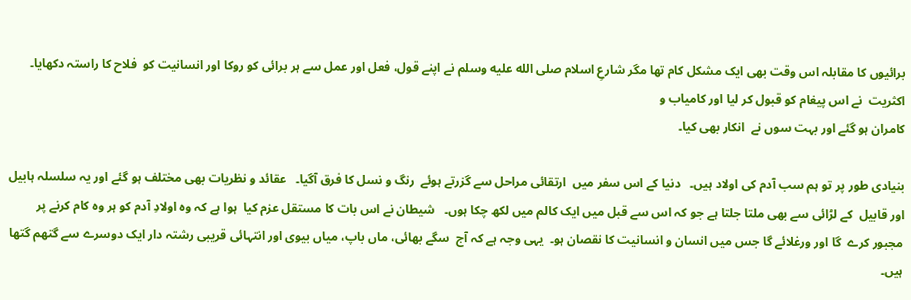برائیوں کا مقابلہ اس وقت بھی ایک مشکل کام تھا مگر شارعِ اسلام صلى الله عليه وسلم نے اپنے قول، فعل اور عمل سے ہر برائی کو روکا اور انسانیت کو  فلاح کا راستہ دکھایا۔   اکثریت  نے اس پیغام کو قبول کر لیا اور کامیاب و
کامران ہو گئے اور بہت سوں نے  انکار بھی کیا۔

بنیادی طور پر تو ہم سب آدم کی اولاد ہیں۔   دنیا کے اس سفر میں  ارتقائی مراحل سے گزرتے ہوئے  رنگ و نسل کا فرق آگیا۔   عقائد و نظریات بھی مختلف ہو گئے اور یہ سلسلہ ہابیل اور قابیل  کے لڑائی سے بھی ملتا جلتا ہے جو کہ اس سے قبل میں ایک کالم میں لکھ چکا ہوں۔   شیطان نے اس بات کا مستقل عزم کیا  ہوا ہے کہ وہ اولادِ آدم کو ہر وہ کام کرنے پر مجبور کرے  گا اور ورغلائے گا جس میں انسان و انسانیت کا نقصان ہو۔  یہی وجہ ہے کہ آج  سگے بھائی، ماں باپ، میاں بیوی اور انتہائی قریبی رشتہ دار ایک دوسرے سے گتھم گتھا ہیں۔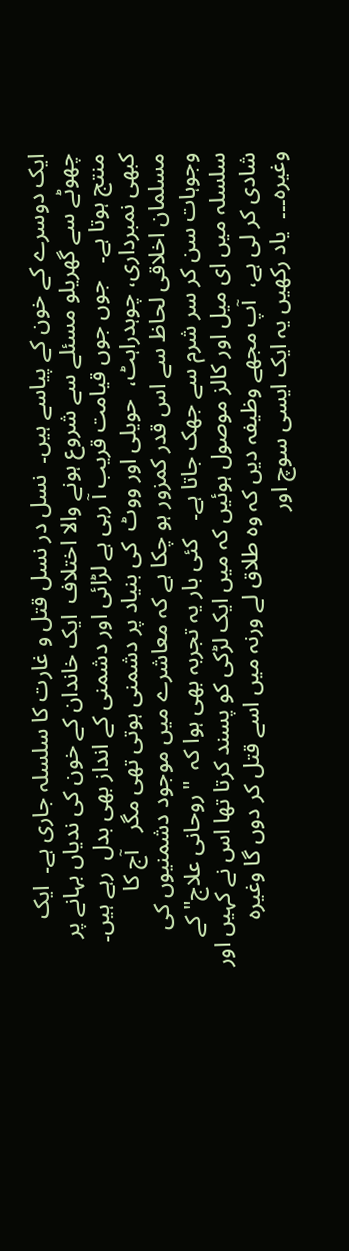ایک دوسرے کے خون کے پیاسے ہیں۔  نسل در نسل قتل و غارت کا سلسلہ جاری ہے۔  ایک چھوٹے سے گھریلو مسئلے سے شروع ہونے والا اختلاف  ایک خاندان کے خون کی ندیاں بہانے پر منتج ہوتا ہے۔   جوں جوں قیامت قریب آ رہی ہے لڑائی اور دشمنی کے انداز بھی بدل  رہے ہیں۔  کبھی نمبرداری، چوہدراہٹ،  حویلی اور ووٹ  کی بنیاد پر دشمنی ہوتی تھی مگر   آج کا مسلمان اخلاقی لحاظ سے اس قدر کمزور ہو چکا ہے کہ معاشرے میں موجود دشمنیوں کی وجوہات سن کر سر شرم سے جھک جاتا ہے۔   کئی بار یہ تجربہ بھی ہوا کہ  "روحانی علاج" کے سلسلہ میں ای میل اور کالز موصول ہوئیں کہ میں ایک لڑکی کو پسند کرتا تھا اس نے کہیں اور شادی کر لی ہے،  آپ مجھے وظیفہ دیں کہ وہ طلاق لے ورنہ میں اسے قتل کر دوں گا وغیرہ وغیرہ۔۔۔  یاد رکھیں یہ ایک ایسی سوچ اور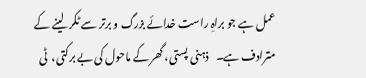عمل ہے جو براہِ راست خدائے بزرگ و برتر سے ٹکر  لینے کے مترادف ہے۔   ذہنی پستی، گھر کے ماحول کی بے برکتی،  ٹی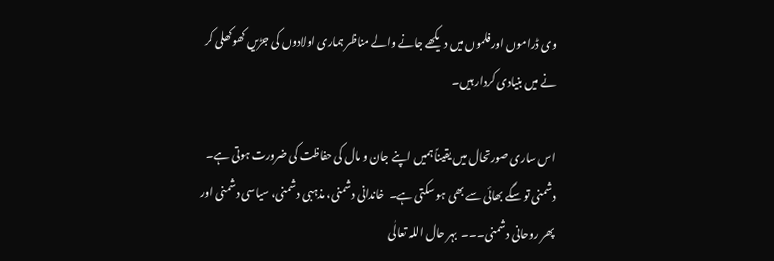وی ڈراموں اور فلموں میں دیکھے جانے والے مناظر ہماری اولادوں کی جڑیں کھوکھلی کر نے میں بنیادی کردار ہیں۔

اس ساری صورتحال میں یقیناً ہمیں اپنے جان و مال کی حفاظت کی ضرورت ہوتی ہے۔   دشمنی تو سگے بھائی سے بھی ہو سکتی ہے۔  خاندانی دشمنی، مذہبی دشمنی، سیاسی دشمنی اور پھر روحانی دشمنی۔۔۔  بہر حال اللہ تعالٰی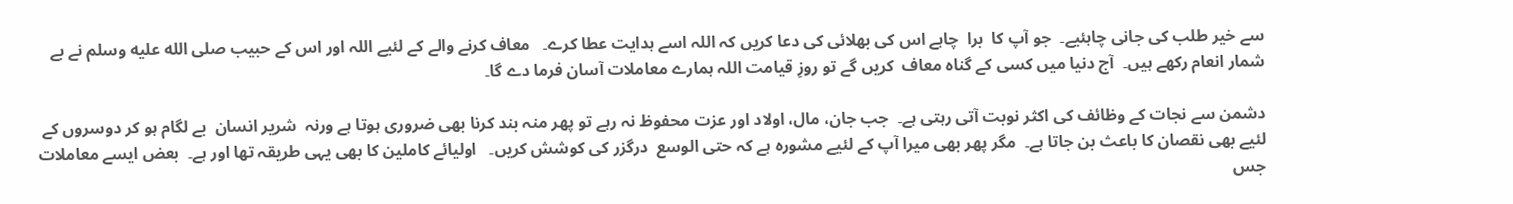سے خیر طلب کی جانی چاہئیے۔  جو آپ کا  برا  چاہے اس کی بھلائی کی دعا کریں کہ اللہ اسے ہدایت عطا کرے۔   معاف کرنے والے کے لئیے اللہ اور اس کے حبیب صلى الله عليه وسلم نے بے شمار انعام رکھے ہیں۔  آج دنیا میں کسی کے گناہ معاف  کریں گے تو روزِ قیامت اللہ ہمارے معاملات آسان فرما دے گا۔

دشمن سے نجات کے وظائف کی اکثر نوبت آتی رہتی ہے۔  جب جان، مال، اولاد اور عزت محفوظ نہ رہے تو پھر منہ بند کرنا بھی ضروری ہوتا ہے ورنہ  شریر انسان  بے لگام ہو کر دوسروں کے لئیے بھی نقصان کا باعث بن جاتا ہے۔  مگر پھر بھی میرا آپ کے لئیے مشورہ ہے کہ حتی الوسع  درگزر کی کوشش کریں۔   اولیائے کاملین کا بھی یہی طریقہ تھا اور ہے۔  بعض ایسے معاملات جس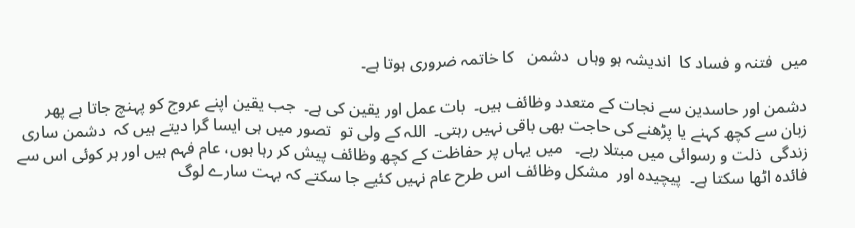میں  فتنہ و فساد کا  اندیشہ ہو وہاں  دشمن   کا خاتمہ ضروری ہوتا ہے۔

دشمن اور حاسدین سے نجات کے متعدد وظائف ہیں۔  بات عمل اور یقین کی ہے۔  جب یقین اپنے عروج کو پہنچ جاتا ہے پھر زبان سے کچھ کہنے یا پڑھنے کی حاجت بھی باقی نہیں رہتی۔  اللہ کے ولی تو  تصور میں ہی ایسا گرا دیتے ہیں کہ  دشمن ساری زندگی  ذلت و رسوائی میں مبتلا رہے۔   میں یہاں پر حفاظت کے کچھ وظائف پیش کر رہا ہوں، عام فہم ہیں اور ہر کوئی اس سے فائدہ اٹھا سکتا ہے۔  پیچیدہ اور  مشکل وظائف اس طرح عام نہیں کئیے جا سکتے کہ بہت سارے لوگ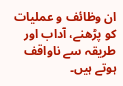ان وظائف و عملیات کو پڑھنے، آداب اور طریقہ سے ناواقف ہوتے ہیں۔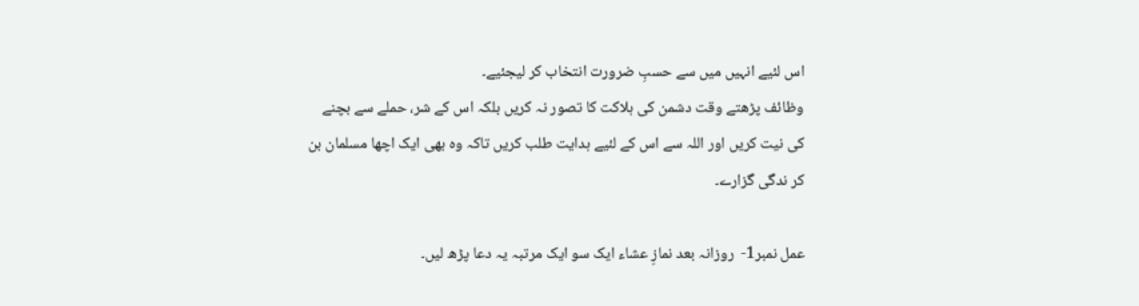اس لئیے انہیں میں سے حسبِ ضرورت انتخاب کر لیجئیے۔
وظائف پڑھتے وقت دشمن کی ہلاکت کا تصور نہ کریں بلکہ اس کے شر، حملے سے بچنے کی نیت کریں اور اللہ سے اس کے لئیے ہدایت طلب کریں تاکہ وہ بھی ایک اچھا مسلمان بن کر ندگی گزارے۔

عمل نمبر1-  روزانہ بعد نمازِ عشاء ایک سو ایک مرتبہ یہ دعا پڑھ لیں۔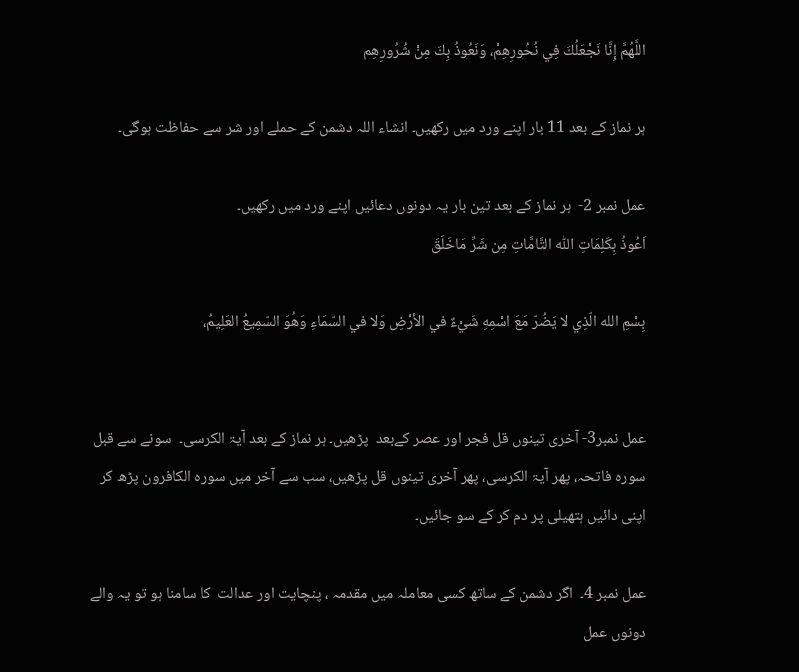اللَّهُمَّ إِنَّا نَجْعَلُكَ فِي نُحُورِهِمْ، وَنَعُوذُ بِكَ مِنْ شُرُورِهِم

ہر نماز کے بعد 11 بار اپنے ورد میں رکھیں۔ انشاء اللہ دشمن کے حملے اور شر سے حفاظت ہوگی۔

عمل نمبر 2-  ہر نماز کے بعد تین بار یہ دونوں دعائیں اپنے ورد میں رکھیں۔
اَعُوذُ بِکَلِمَاتِ اللّٰہ التَّامَّاتِ مِن شَرِّ مَاخَلَقَ

بِسْمِ الله الّذِي لا يَضُرّ مَعَ اسْمِهِ شَيْءٌ في الأرْضِ وَلا في السّمَاءِ وَهُوَ السّمِيعُ العَلِيمُ،


عمل نمبر3- آخری تینوں قل فجر اور عصر کےبعد  پڑھیں۔ ہر نماز کے بعد آیۃ الکرسی۔  سونے سے قبل سورہ فاتحہ، پھر آیۃ الکرسی، پھر آخری تینوں قل پڑھیں، سب سے آخر میں سورہ الکافرون پڑھ کر اپنی دائیں ہتھیلی پر دم کر کے سو جائیں۔

عمل نمبر 4۔  اگر دشمن کے ساتھ کسی معاملہ میں مقدمہ ، پنچایت اور عدالت  کا سامنا ہو تو یہ والے دونوں عمل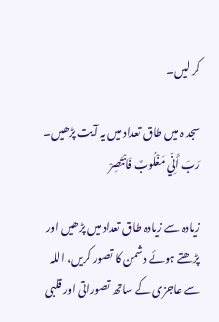کر لیں۔

سجد ہ میں طاق تعداد میں یہ آیت پڑھیں۔   رَبَ أَنِّي مَغْلُوبٌ فَانْتَصِرْ

زیادہ سے زیادہ طاق تعداد میں پڑھیں اور پڑھتے ہوئے دشمن کا تصور کریں، اللہ سے عاجزی کے ساتھ تصوراتی اور قلبی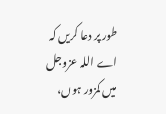طور پر دعا کریں کہ اے اللہ عزوجل میں کمزور ہوں،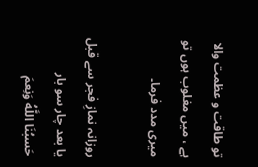تو طاقت و عظمت والا ہے ، میں مغلوب ہوں تو میری مدد فرما۔

روزانہ نمازِ فجر سے قبل یا بعد چار سو بار  حَسبُنَا اللَّهُ وَنِعمَ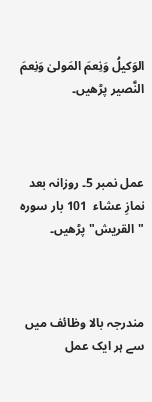الوَكيلُ وَنِعمَ المَولیٰ وَنِعمَ النَّصیر پڑھیں۔



عمل نمبر 5۔ روزانہ بعد نمازِ عشاء  101 بار سورہ "القریش" پڑھیں۔



مندرجہ بالا وظائف میں سے ہر ایک عمل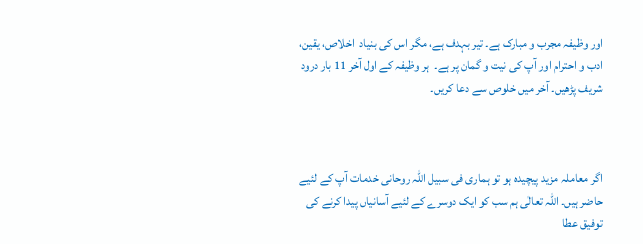اور وظیفہ مجرب و مبارک ہے۔ تیر بہدف ہے، مگر اس کی بنیاد  اخلاص، یقین، ادب و احترام اور آپ کی نیت و گمان پر ہے۔  ہر وظیفہ کے اول آخر 11 بار درود شریف پڑھیں۔ آخر میں خلوص سے دعا کریں۔



اگر معاملہ مزید پیچیدہ ہو تو ہماری فی سبیل اللہ روحانی خدمات آپ کے لئیے حاضر ہیں۔ اللہ تعالٰی ہم سب کو ایک دوسرے کے لئیے آسانیاں پیدا کرنے کی توفیق عطا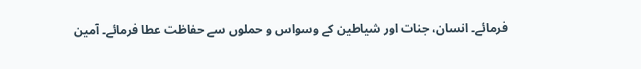فرمائے۔ انسان، جنات اور شیاطین کے وسواس و حملوں سے حفاظت عطا فرمائے۔ آمین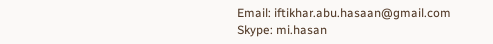Email: iftikhar.abu.hasaan@gmail.com
Skype: mi.hasan